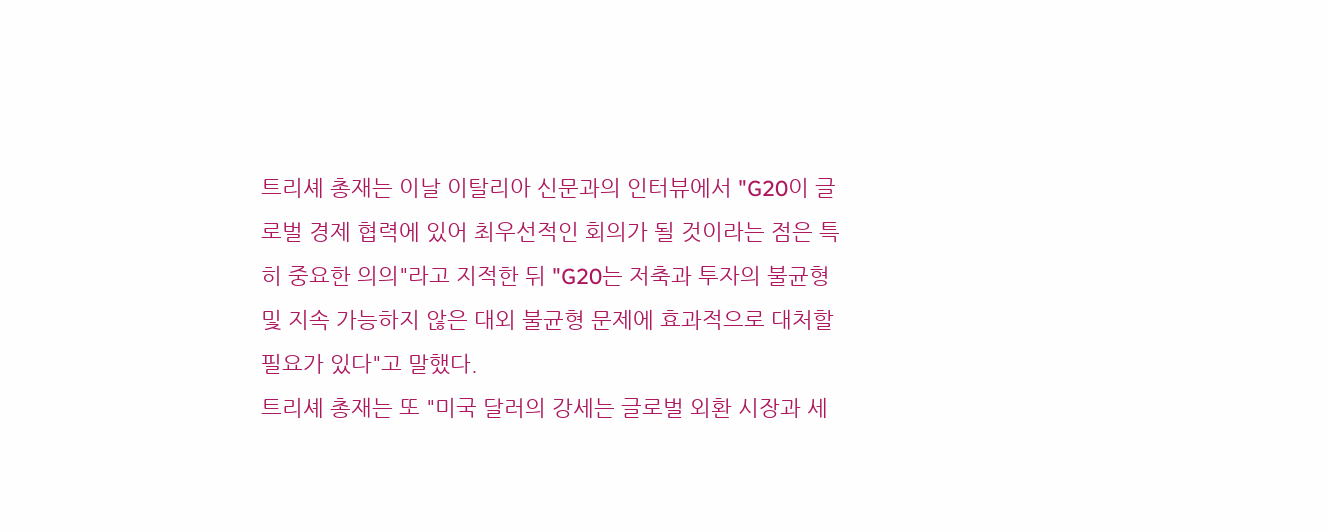트리셰 총재는 이날 이탈리아 신문과의 인터뷰에서 "G20이 글로벌 경제 협력에 있어 최우선적인 회의가 될 것이라는 점은 특히 중요한 의의"라고 지적한 뒤 "G20는 저축과 투자의 불균형 및 지속 가능하지 않은 대외 불균형 문제에 효과적으로 대처할 필요가 있다"고 말했다.
트리셰 총재는 또 "미국 달러의 강세는 글로벌 외환 시장과 세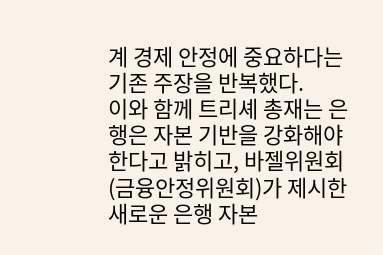계 경제 안정에 중요하다는 기존 주장을 반복했다.
이와 함께 트리셰 총재는 은행은 자본 기반을 강화해야 한다고 밝히고, 바젤위원회(금융안정위원회)가 제시한 새로운 은행 자본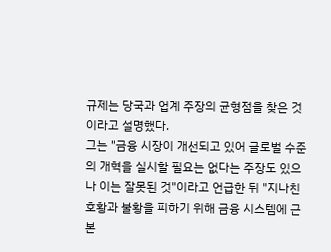규제는 당국과 업계 주장의 균형점을 찾은 것이라고 설명했다.
그는 "금융 시장이 개선되고 있어 글로벌 수준의 개혁을 실시할 필요는 없다는 주장도 있으나 이는 잘못된 것"이라고 언급한 뒤 "지나친 호황과 불황을 피하기 위해 금융 시스템에 근본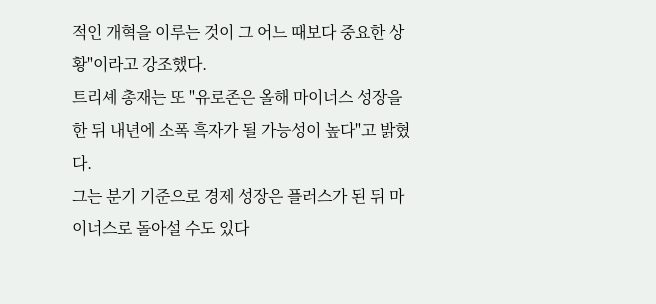적인 개혁을 이루는 것이 그 어느 때보다 중요한 상황"이라고 강조했다.
트리셰 총재는 또 "유로존은 올해 마이너스 성장을 한 뒤 내년에 소폭 흑자가 될 가능성이 높다"고 밝혔다.
그는 분기 기준으로 경제 성장은 플러스가 된 뒤 마이너스로 돌아설 수도 있다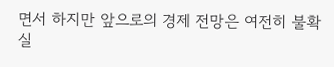면서 하지만 앞으로의 경제 전망은 여전히 불확실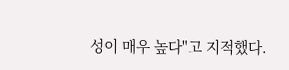성이 매우 높다"고 지적했다.